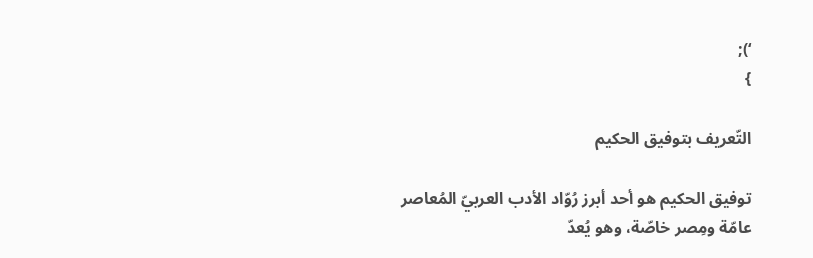‘);
}

التّعريف بتوفيق الحكيم

توفيق الحكيم هو أحد أبرز رُوّاد الأدب العربيّ المُعاصر عامّة ومِصر خاصّة، وهو يُعدّ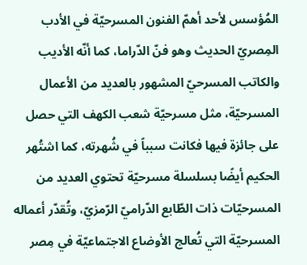المُؤسس لأحد أهمّ الفنون المسرحيّة في الأدب المِصريّ الحديث وهو فنّ الدّراما، كما أنّه الأديب والكاتب المسرحيّ المشهور بالعديد من الأعمال المسرحيّة، مثل مسرحيّة شعب الكهف التي حصل على جائزة فيها فكانت سبباً في شُهرته، كما اشتُهر الحكيم أيضًا بسلسلة مسرحيّة تحتوي العديد من المسرحيّات ذات الطّابع الدّراميّ الرّمزيّ، وتُقدّر أعماله المسرحيّة التي تُعالج الأوضاع الاجتماعيّة في مِصر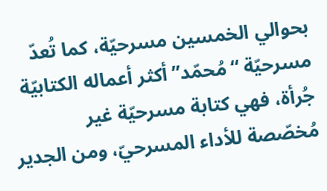بحوالي الخمسين مسرحيّة، كما تُعدّ مسرحيّة “مُحمّد” أكثر أعماله الكتابيّة جُرأة، فهي كتابة مسرحيّة غير مُخصّصة للأداء المسرحيّ، ومن الجدير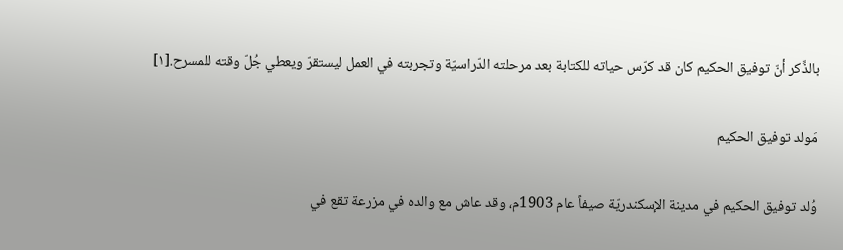بالذِّكر أنّ توفيق الحكيم كان قد كرّس حياته للكتابة بعد مرحلته الدّراسيّة وتجربته في العمل ليستقرّ ويعطي جُلّ وقته للمسرح.[١]

مَولد توفيق الحكيم

وُلد توفيق الحكيم في مدينة الإسكندريّة صيفاً عام 1903م، وقد عاش مع والده في مزرعة تقع في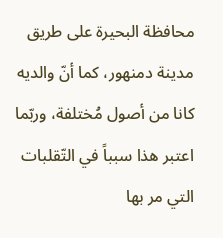محافظة البحيرة على طريق مدينة دمنهور، كما أنّ والديه كانا من أصول مُختلفة، وربّما اعتبر هذا سبباً في التّقلبات التي مر بها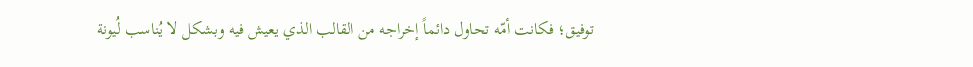توفيق؛ فكانت أمّه تحاول دائماً إخراجه من القالب الذي يعيش فيه وبشكل لا يُناسب لُيونة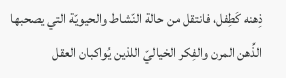ذِهنه كَطِفل، فانتقل من حالة النّشاط والحيويّة التي يصحبها الذِّهن المرن والفِكر الخياليّ اللذين يُواكبان العقل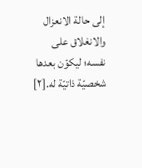إلى حالة الانعزال والانغلاق على نفسه؛ ليكوّن بعدها شخصيّة ذاتيّة له.[٢]